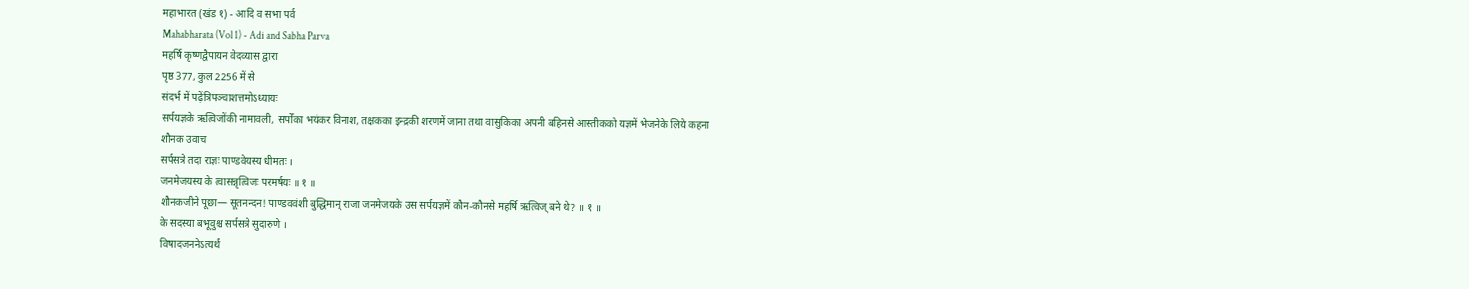महाभारत (खंड १) - आदि व सभा पर्व
Mahabharata (Vol 1) - Adi and Sabha Parva
महर्षि कृष्णद्वैपायन वेदव्यास द्वारा
पृष्ठ 377, कुल 2256 में से
संदर्भ में पढ़ेंत्रिपञ्चाशत्तमोऽध्यायः
सर्पयज्ञके ऋत्विजोंकी नामावली, सर्पोंका भयंकर विनाश, तक्षकका इन्द्रकी शरणमें जाना तथा वासुकिका अपनी बहिनसे आस्तीकको यज्ञमें भेजनेके लिये कहना
शौनक उवाच
सर्पसत्रे तदा राज्ञः पाण्डवेयस्य धीमतः ।
जनमेजयस्य के त्वासन्नृत्विजः परमर्षयः ॥ १ ॥
शौनकजीने पूछा— सूतनन्दन! पाण्डववंशी बुद्धिमान् राजा जनमेजयके उस सर्पयज्ञमें कौन-कौनसे महर्षि ऋत्विज् बने थे? ॥ १ ॥
के सदस्या बभूवुश्च सर्पसत्रे सुदारुणे ।
विषादजननेऽत्यर्थं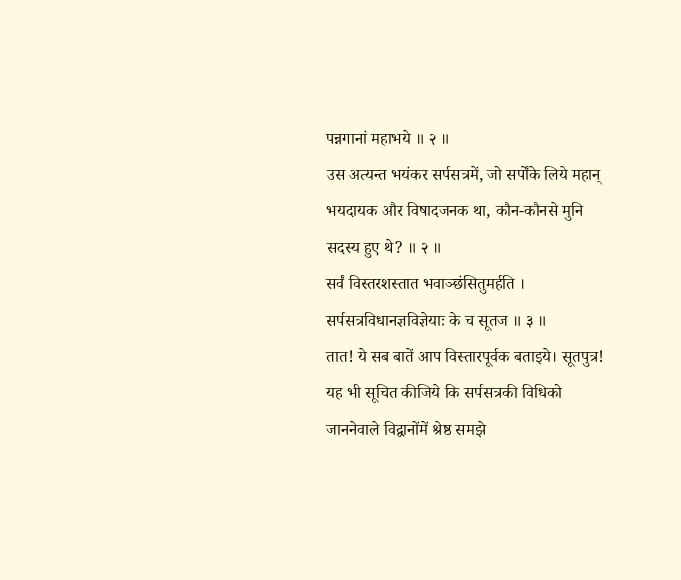पन्नगानां महाभये ॥ २ ॥
उस अत्यन्त भयंकर सर्पसत्रमें, जो सर्पोंके लिये महान् भयदायक और विषादजनक था, कौन-कौनसे मुनि सदस्य हुए थे? ॥ २ ॥
सर्वं विस्तरशस्तात भवाञ्छंसितुमर्हति ।
सर्पसत्रविधानज्ञविज्ञेयाः के च सूतज ॥ ३ ॥
तात! ये सब बातें आप विस्तारपूर्वक बताइये। सूतपुत्र! यह भी सूचित कीजिये कि सर्पसत्रकी विधिको जाननेवाले विद्वानोंमें श्रेष्ठ समझे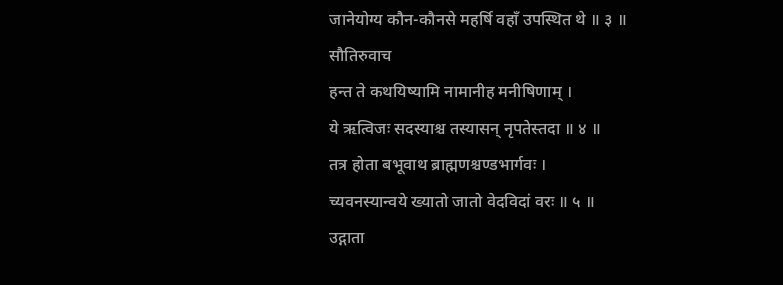जानेयोग्य कौन-कौनसे महर्षि वहाँ उपस्थित थे ॥ ३ ॥
सौतिरुवाच
हन्त ते कथयिष्यामि नामानीह मनीषिणाम् ।
ये ऋत्विजः सदस्याश्च तस्यासन् नृपतेस्तदा ॥ ४ ॥
तत्र होता बभूवाथ ब्राह्मणश्चण्डभार्गवः ।
च्यवनस्यान्वये ख्यातो जातो वेदविदां वरः ॥ ५ ॥
उद्गाता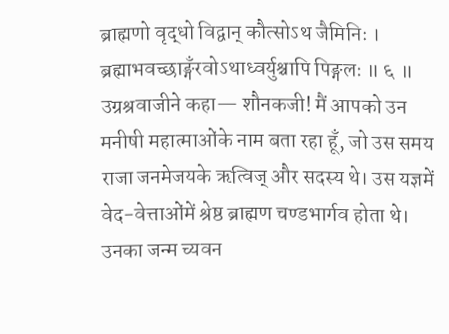ब्राह्मणो वृद्धो विद्वान् कौत्सोऽथ जैमिनिः ।
ब्रह्माभवच्छाङ्गँरवोऽथाध्वर्युश्चापि पिङ्गलः ॥ ६ ॥
उग्रश्रवाजीने कहा— शौनकजी! मैं आपको उन मनीषी महात्माओंके नाम बता रहा हूँ, जो उस समय राजा जनमेजयके ऋत्विज् और सदस्य थे। उस यज्ञमें वेद-वेत्ताओंमें श्रेष्ठ ब्राह्मण चण्डभार्गव होता थे। उनका जन्म च्यवन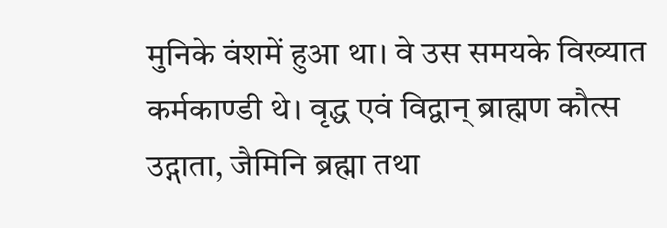मुनिके वंशमें हुआ था। वे उस समयके विख्यात कर्मकाण्डी थे। वृद्ध एवं विद्वान् ब्राह्मण कौत्स उद्गाता, जैमिनि ब्रह्मा तथा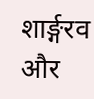शार्ङ्गरव और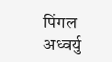पिंगल अध्वर्यु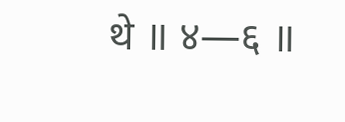थे ॥ ४—६ ॥